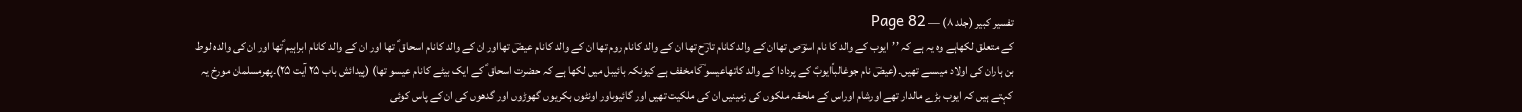تفسیر کبیر (جلد ۸) — Page 82
کے متعلق لکھاہے وہ یہ ہے کہ ’’ایوب کے والد کا نام اسوؔص تھاان کے والد کانام تارؔح تھا ان کے والد کانام روم تھا ان کے والد کانام عیصؔ تھااور ان کے والد کانام اسحاق ؑ تھا اور ان کے والد کانام ابراہیم ؑتھا اور ان کی والدہ لوط بن ہاران کی اولاد میںسے تھیں۔(عیصؔ نام جوغالباًایوبؑ کے پردادا کے والد کاتھاعیسو ؔکامخفف ہے کیونکہ بائیبل میں لکھا ہے کہ حضرت اسحاق ؑ کے ایک بیٹے کانام عیسو تھا) (پیدائش باب ۲۵ آیت ۲۵)۔پھرمسلمان مورخ یہ کہتے ہیں کہ ایوب بڑے مالدار تھے اورشام اوراس کے ملحقہ ملکوں کی زمینیں ان کی ملکیت تھیں اور گائیوںاور اونٹوں بکریوں گھوڑوں اور گدھوں کی ان کے پاس کوئی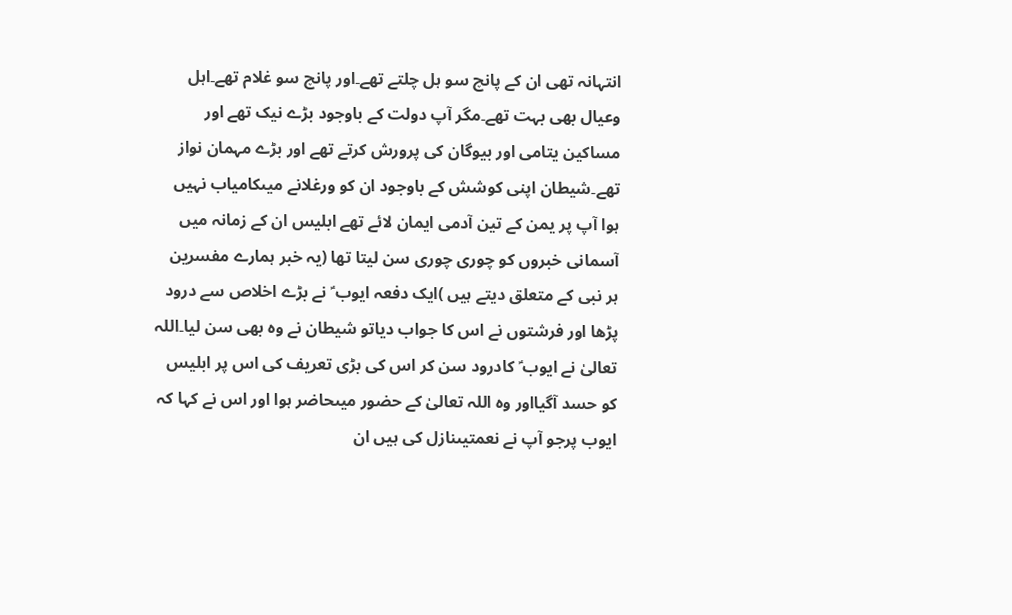انتہانہ تھی ان کے پانچ سو ہل چلتے تھے۔اور پانچ سو غلام تھے۔اہل وعیال بھی بہت تھے۔مگر آپ دولت کے باوجود بڑے نیک تھے اور مساکین یتامی اور بیوگان کی پرورش کرتے تھے اور بڑے مہمان نواز تھے۔شیطان اپنی کوشش کے باوجود ان کو ورغلانے میںکامیاب نہیں ہوا آپ پر یمن کے تین آدمی ایمان لائے تھے ابلیس ان کے زمانہ میں آسمانی خبروں کو چوری چوری سن لیتا تھا (یہ خبر ہمارے مفسرین ہر نبی کے متعلق دیتے ہیں )ایک دفعہ ایوب ؑ نے بڑے اخلاص سے درود پڑھا اور فرشتوں نے اس کا جواب دیاتو شیطان نے وہ بھی سن لیا۔اللہ تعالیٰ نے ایوب ؑ کادرود سن کر اس کی بڑی تعریف کی اس پر ابلیس کو حسد آگیااور وہ اللہ تعالیٰ کے حضور میںحاضر ہوا اور اس نے کہا کہ ایوب پرجو آپ نے نعمتیںنازل کی ہیں ان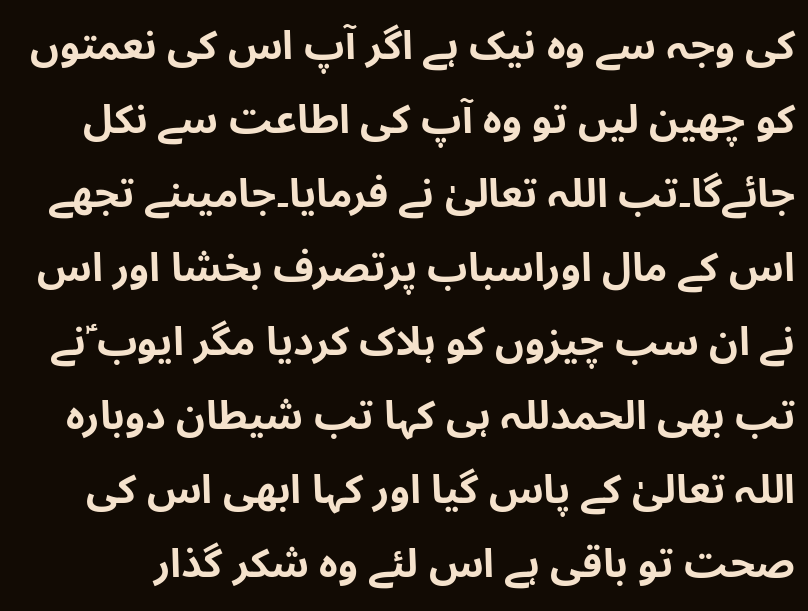کی وجہ سے وہ نیک ہے اگر آپ اس کی نعمتوں کو چھین لیں تو وہ آپ کی اطاعت سے نکل جائےگا۔تب اللہ تعالیٰ نے فرمایا۔جامیںنے تجھے اس کے مال اوراسباب پرتصرف بخشا اور اس نے ان سب چیزوں کو ہلاک کردیا مگر ایوب ؑنے تب بھی الحمدللہ ہی کہا تب شیطان دوبارہ اللہ تعالیٰ کے پاس گیا اور کہا ابھی اس کی صحت تو باقی ہے اس لئے وہ شکر گذار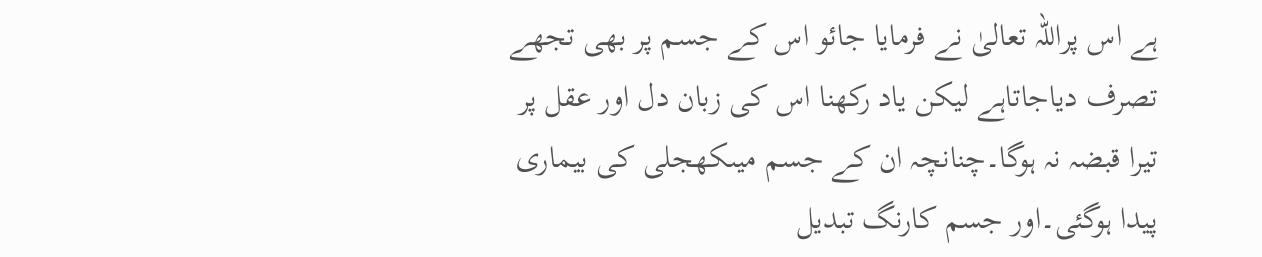ہے اس پراللہ تعالیٰ نے فرمایا جائو اس کے جسم پر بھی تجھے تصرف دیاجاتاہے لیکن یاد رکھنا اس کی زبان دل اور عقل پر تیرا قبضہ نہ ہوگا۔چنانچہ ان کے جسم میںکھجلی کی بیماری پیدا ہوگئی۔اور جسم کارنگ تبدیل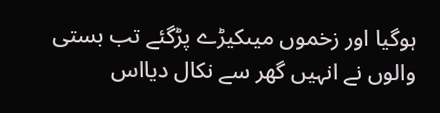ہوگیا اور زخموں میںکیڑے پڑگئے تب بستی والوں نے انہیں گھر سے نکال دیااس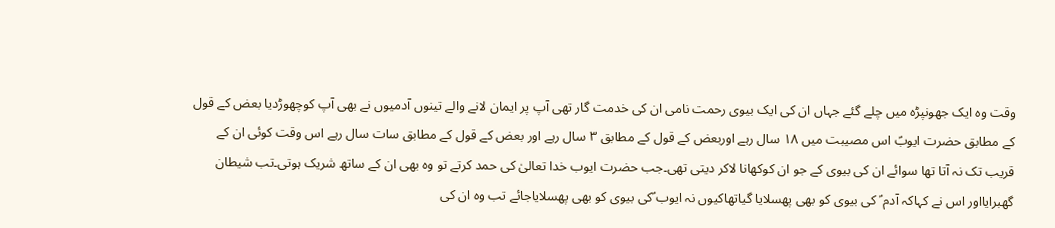وقت وہ ایک جھونپڑہ میں چلے گئے جہاں ان کی ایک بیوی رحمت نامی ان کی خدمت گار تھی آپ پر ایمان لانے والے تینوں آدمیوں نے بھی آپ کوچھوڑدیا بعض کے قول کے مطابق حضرت ایوبؑ اس مصیبت میں ۱۸ سال رہے اوربعض کے قول کے مطابق ۳ سال رہے اور بعض کے قول کے مطابق سات سال رہے اس وقت کوئی ان کے قریب تک نہ آتا تھا سوائے ان کی بیوی کے جو ان کوکھانا لاکر دیتی تھی۔جب حضرت ایوب خدا تعالیٰ کی حمد کرتے تو وہ بھی ان کے ساتھ شریک ہوتی۔تب شیطان گھبرایااور اس نے کہاکہ آدم ؑ کی بیوی کو بھی پھسلایا گیاتھاکیوں نہ ایوب ؑکی بیوی کو بھی پھسلایاجائے تب وہ ان کی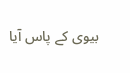بیوی کے پاس آیا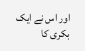اور اس نے ایک بکری کا